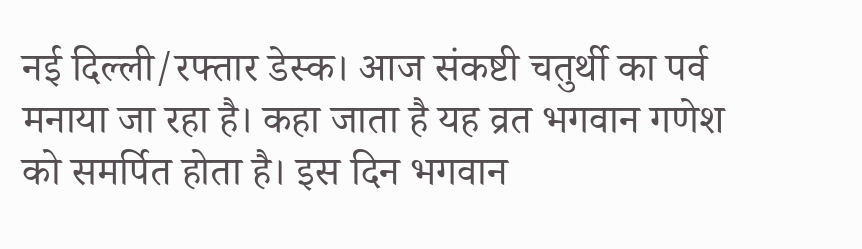नई दिल्ली/रफ्तार डेस्क। आज संकष्टी चतुर्थी का पर्व मनाया जा रहा है। कहा जाता है यह व्रत भगवान गणेश को समर्पित होता है। इस दिन भगवान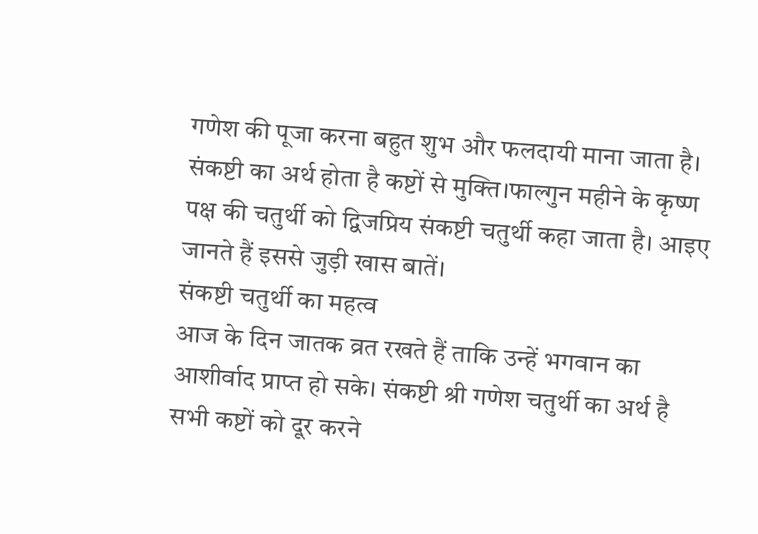गणेश की पूजा करना बहुत शुभ और फलदायी माना जाता है। संकष्टी का अर्थ होता है कष्टों से मुक्ति।फाल्गुन महीने के कृष्ण पक्ष की चतुर्थी को द्विजप्रिय संकष्टी चतुर्थी कहा जाता है। आइए जानते हैं इससे जुड़ी खास बातें।
संकष्टी चतुर्थी का महत्व
आज के दिन जातक व्रत रखते हैं ताकि उन्हें भगवान का आशीर्वाद प्राप्त हो सके। संकष्टी श्री गणेश चतुर्थी का अर्थ है सभी कष्टों को दूर करने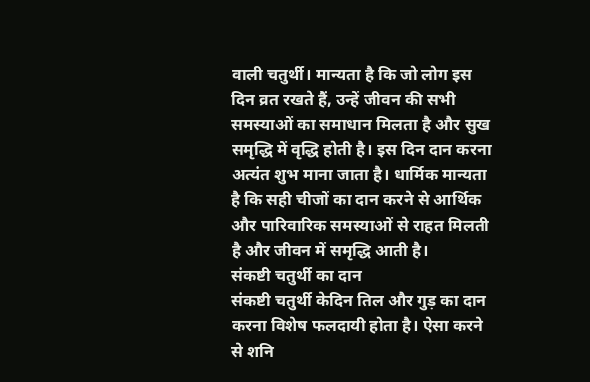वाली चतुर्थी। मान्यता है कि जो लोग इस दिन व्रत रखते हैं, उन्हें जीवन की सभी समस्याओं का समाधान मिलता है और सुख समृद्धि में वृद्धि होती है। इस दिन दान करना अत्यंत शुभ माना जाता है। धार्मिक मान्यता है कि सही चीजों का दान करने से आर्थिक और पारिवारिक समस्याओं से राहत मिलती है और जीवन में समृद्धि आती है।
संकष्टी चतुर्थी का दान
संकष्टी चतुर्थी केदिन तिल और गुड़ का दान करना विशेष फलदायी होता है। ऐसा करने से शनि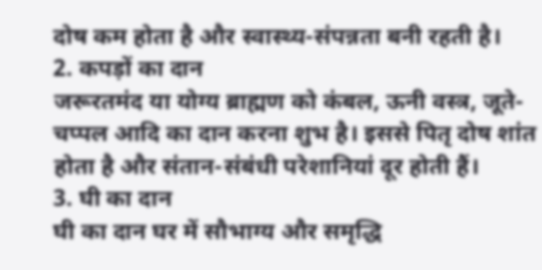दोष कम होता है और स्वास्थ्य-संपन्नता बनी रहती है।
2. कपड़ों का दान
जरूरतमंद या योग्य ब्राह्मण को कंबल, ऊनी वस्त्र, जूते-चप्पल आदि का दान करना शुभ है। इससे पितृ दोष शांत होता है और संतान-संबंधी परेशानियां दूर होती हैं।
3. घी का दान
घी का दान घर में सौभाग्य और समृद्धि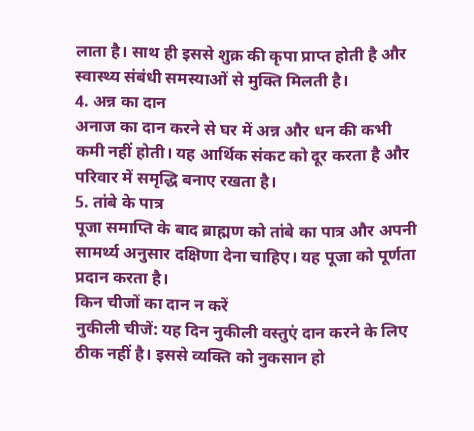लाता है। साथ ही इससे शुक्र की कृपा प्राप्त होती है और स्वास्थ्य संबंधी समस्याओं से मुक्ति मिलती है।
4. अन्न का दान
अनाज का दान करने से घर में अन्न और धन की कभी कमी नहीं होती। यह आर्थिक संकट को दूर करता है और परिवार में समृद्धि बनाए रखता है।
5. तांबे के पात्र
पूजा समाप्ति के बाद ब्राह्मण को तांबे का पात्र और अपनी सामर्थ्य अनुसार दक्षिणा देना चाहिए। यह पूजा को पूर्णता प्रदान करता है।
किन चीजों का दान न करें
नुकीली चीजें: यह दिन नुकीली वस्तुएं दान करने के लिए ठीक नहीं है। इससे व्यक्ति को नुकसान हो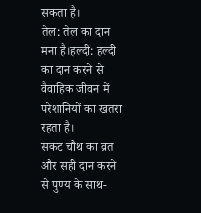सकता है।
तेल: तेल का दान मना है।हल्दी: हल्दी का दान करने से वैवाहिक जीवन में परेशानियों का खतरा रहता है।
सकट चौथ का व्रत और सही दान करने से पुण्य के साथ-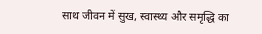साथ जीवन में सुख, स्वास्थ्य और समृद्धि का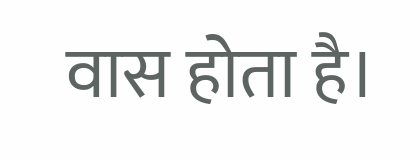वास होता है।